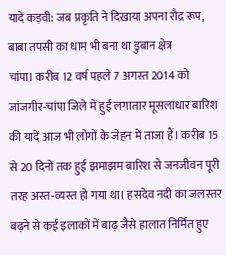यादें कड़वी: जब प्रकृति ने दिखाया अपना रौद्र रूप, बाबा तपसी का धाम भी बना था डुबान क्षेत्र
चांपा। करीब 12 वर्ष पहले 7 अगस्त 2014 को जांजगीर-चांपा जिले में हुई लगातार मूसलाधार बारिश की यादें आज भी लोगों के जेहन में ताजा हैं। करीब 15 से 20 दिनों तक हुई झमाझम बारिश से जनजीवन पूरी तरह अस्त-व्यस्त हो गया था। हसदेव नदी का जलस्तर बढ़ने से कई इलाकों में बाढ़ जैसे हालात निर्मित हुए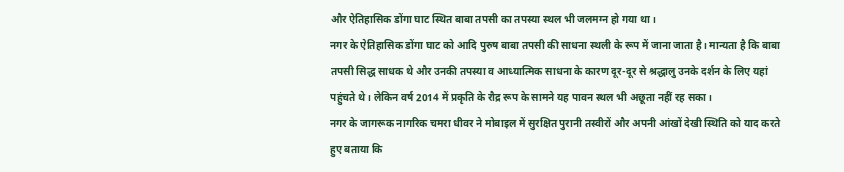और ऐतिहासिक डोंगा घाट स्थित बाबा तपसी का तपस्या स्थल भी जलमग्न हो गया था।
नगर के ऐतिहासिक डोंगा घाट को आदि पुरुष बाबा तपसी की साधना स्थली के रूप में जाना जाता है। मान्यता है कि बाबा तपसी सिद्ध साधक थे और उनकी तपस्या व आध्यात्मिक साधना के कारण दूर-दूर से श्रद्धालु उनके दर्शन के लिए यहां पहुंचते थे। लेकिन वर्ष 2014 में प्रकृति के रौद्र रूप के सामने यह पावन स्थल भी अछूता नहीं रह सका।
नगर के जागरूक नागरिक चमरा धीवर ने मोबाइल में सुरक्षित पुरानी तस्वीरों और अपनी आंखों देखी स्थिति को याद करते हुए बताया कि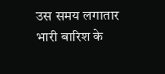उस समय लगातार भारी बारिश के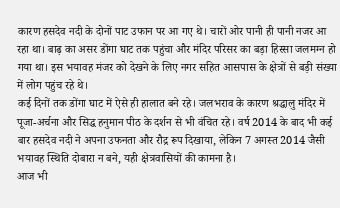कारण हसदेव नदी के दोनों पाट उफान पर आ गए थे। चारों ओर पानी ही पानी नजर आ रहा था। बाढ़ का असर डोंगा घाट तक पहुंचा और मंदिर परिसर का बड़ा हिस्सा जलमग्न हो गया था। इस भयावह मंजर को देखने के लिए नगर सहित आसपास के क्षेत्रों से बड़ी संख्या में लोग पहुंच रहे थे।
कई दिनों तक डोंगा घाट में ऐसे ही हालात बने रहे। जलभराव के कारण श्रद्धालु मंदिर में पूजा-अर्चना और सिद्ध हनुमान पीठ के दर्शन से भी वंचित रहे। वर्ष 2014 के बाद भी कई बार हसदेव नदी ने अपना उफनता और रौद्र रूप दिखाया, लेकिन 7 अगस्त 2014 जैसी भयावह स्थिति दोबारा न बने, यही क्षेत्रवासियों की कामना है।
आज भी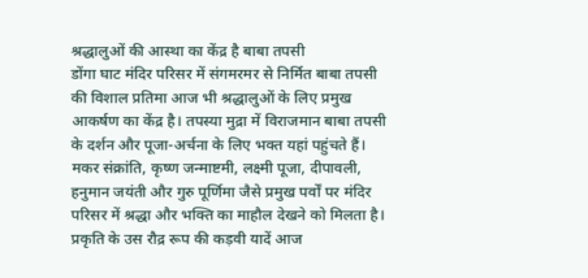श्रद्धालुओं की आस्था का केंद्र है बाबा तपसी
डोंगा घाट मंदिर परिसर में संगमरमर से निर्मित बाबा तपसी की विशाल प्रतिमा आज भी श्रद्धालुओं के लिए प्रमुख आकर्षण का केंद्र है। तपस्या मुद्रा में विराजमान बाबा तपसी के दर्शन और पूजा-अर्चना के लिए भक्त यहां पहुंचते हैं। मकर संक्रांति, कृष्ण जन्माष्टमी, लक्ष्मी पूजा, दीपावली, हनुमान जयंती और गुरु पूर्णिमा जैसे प्रमुख पर्वों पर मंदिर परिसर में श्रद्धा और भक्ति का माहौल देखने को मिलता है।
प्रकृति के उस रौद्र रूप की कड़वी यादें आज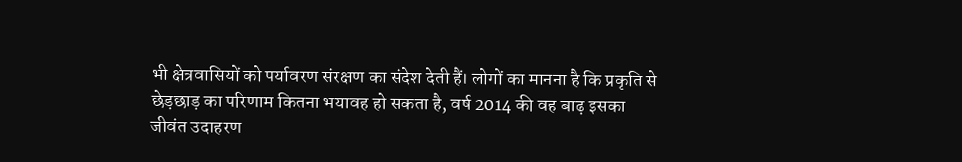भी क्षेत्रवासियों को पर्यावरण संरक्षण का संदेश देती हैं। लोगों का मानना है कि प्रकृति से छेड़छाड़ का परिणाम कितना भयावह हो सकता है, वर्ष 2014 की वह बाढ़ इसका जीवंत उदाहरण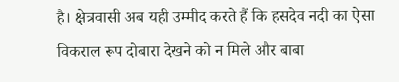है। क्षेत्रवासी अब यही उम्मीद करते हैं कि हसदेव नदी का ऐसा विकराल रूप दोबारा देखने को न मिले और बाबा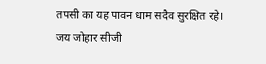तपसी का यह पावन धाम सदैव सुरक्षित रहे।
जय जोहार सीजी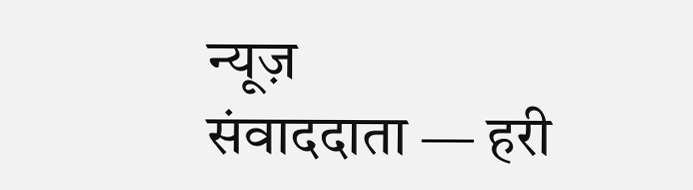न्यूज़
संवाददाता — हरी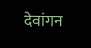देवांगन